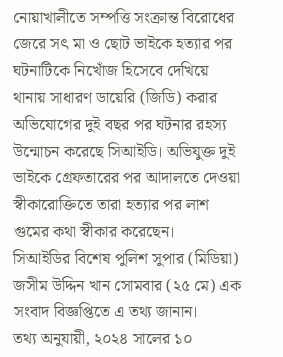নোয়াখালীতে সম্পত্তি সংক্রান্ত বিরোধের জেরে সৎ মা ও ছোট ভাইকে হত্যার পর ঘটনাটিকে নিখোঁজ হিসেবে দেখিয়ে থানায় সাধারণ ডায়েরি (জিডি) করার অভিযোগের দুই বছর পর ঘটনার রহস্য উন্মোচন করেছে সিআইডি। অভিযুক্ত দুই ভাইকে গ্রেফতারের পর আদালতে দেওয়া স্বীকারোক্তিতে তারা হত্যার পর লাশ গুমের কথা স্বীকার করেছেন।
সিআইডির বিশেষ পুলিশ সুপার (মিডিয়া) জসীম উদ্দিন খান সোমবার (২৫ মে) এক সংবাদ বিজ্ঞপ্তিতে এ তথ্য জানান।
তথ্য অনুযায়ী, ২০২৪ সালের ১০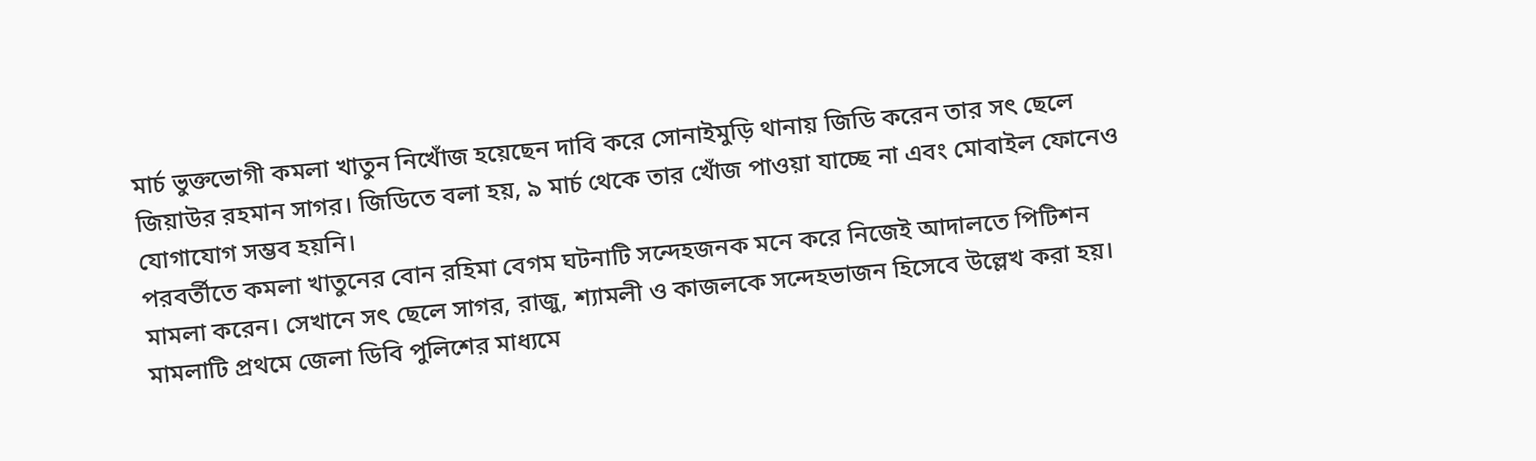মার্চ ভুক্তভোগী কমলা খাতুন নিখোঁজ হয়েছেন দাবি করে সোনাইমুড়ি থানায় জিডি করেন তার সৎ ছেলে জিয়াউর রহমান সাগর। জিডিতে বলা হয়, ৯ মার্চ থেকে তার খোঁজ পাওয়া যাচ্ছে না এবং মোবাইল ফোনেও যোগাযোগ সম্ভব হয়নি।
পরবর্তীতে কমলা খাতুনের বোন রহিমা বেগম ঘটনাটি সন্দেহজনক মনে করে নিজেই আদালতে পিটিশন মামলা করেন। সেখানে সৎ ছেলে সাগর, রাজু, শ্যামলী ও কাজলকে সন্দেহভাজন হিসেবে উল্লেখ করা হয়।
মামলাটি প্রথমে জেলা ডিবি পুলিশের মাধ্যমে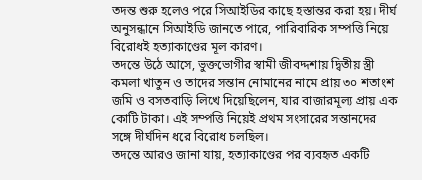তদন্ত শুরু হলেও পরে সিআইডির কাছে হস্তান্তর করা হয়। দীর্ঘ অনুসন্ধানে সিআইডি জানতে পারে, পারিবারিক সম্পত্তি নিয়ে বিরোধই হত্যাকাণ্ডের মূল কারণ।
তদন্তে উঠে আসে, ভুক্তভোগীর স্বামী জীবদ্দশায় দ্বিতীয় স্ত্রী কমলা খাতুন ও তাদের সন্তান নোমানের নামে প্রায় ৩০ শতাংশ জমি ও বসতবাড়ি লিখে দিয়েছিলেন, যার বাজারমূল্য প্রায় এক কোটি টাকা। এই সম্পত্তি নিয়েই প্রথম সংসারের সন্তানদের সঙ্গে দীর্ঘদিন ধরে বিরোধ চলছিল।
তদন্তে আরও জানা যায়, হত্যাকাণ্ডের পর ব্যবহৃত একটি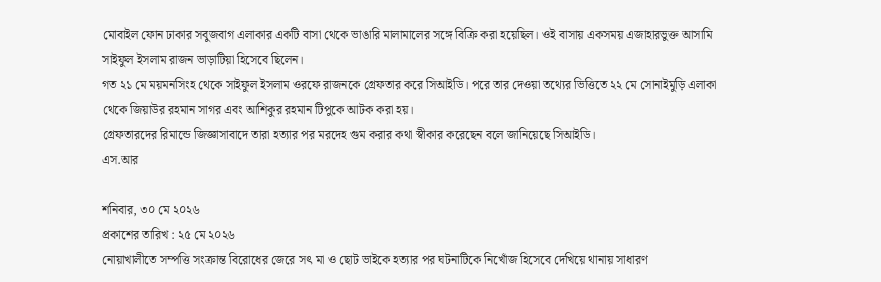মোবাইল ফোন ঢাকার সবুজবাগ এলাকার একটি বাসা থেকে ভাঙারি মালামালের সঙ্গে বিক্রি করা হয়েছিল। ওই বাসায় একসময় এজাহারভুক্ত আসামি সাইফুল ইসলাম রাজন ভাড়াটিয়া হিসেবে ছিলেন।
গত ২১ মে ময়মনসিংহ থেকে সাইফুল ইসলাম ওরফে রাজনকে গ্রেফতার করে সিআইডি। পরে তার দেওয়া তথ্যের ভিত্তিতে ২২ মে সোনাইমুড়ি এলাকা থেকে জিয়াউর রহমান সাগর এবং আশিকুর রহমান টিপুকে আটক করা হয়।
গ্রেফতারদের রিমান্ডে জিজ্ঞাসাবাদে তারা হত্যার পর মরদেহ গুম করার কথা স্বীকার করেছেন বলে জানিয়েছে সিআইডি।
এস.আর

শনিবার, ৩০ মে ২০২৬
প্রকাশের তারিখ : ২৫ মে ২০২৬
নোয়াখালীতে সম্পত্তি সংক্রান্ত বিরোধের জেরে সৎ মা ও ছোট ভাইকে হত্যার পর ঘটনাটিকে নিখোঁজ হিসেবে দেখিয়ে থানায় সাধারণ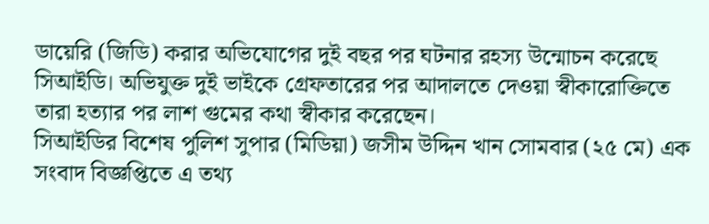ডায়েরি (জিডি) করার অভিযোগের দুই বছর পর ঘটনার রহস্য উন্মোচন করেছে সিআইডি। অভিযুক্ত দুই ভাইকে গ্রেফতারের পর আদালতে দেওয়া স্বীকারোক্তিতে তারা হত্যার পর লাশ গুমের কথা স্বীকার করেছেন।
সিআইডির বিশেষ পুলিশ সুপার (মিডিয়া) জসীম উদ্দিন খান সোমবার (২৫ মে) এক সংবাদ বিজ্ঞপ্তিতে এ তথ্য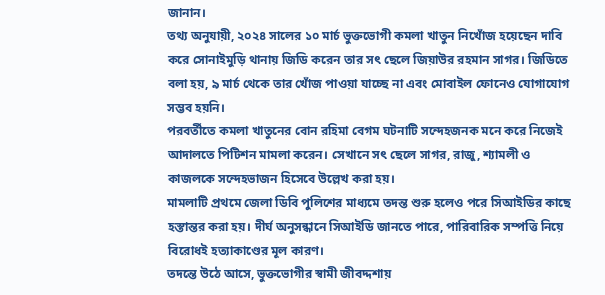জানান।
তথ্য অনুযায়ী, ২০২৪ সালের ১০ মার্চ ভুক্তভোগী কমলা খাতুন নিখোঁজ হয়েছেন দাবি করে সোনাইমুড়ি থানায় জিডি করেন তার সৎ ছেলে জিয়াউর রহমান সাগর। জিডিতে বলা হয়, ৯ মার্চ থেকে তার খোঁজ পাওয়া যাচ্ছে না এবং মোবাইল ফোনেও যোগাযোগ সম্ভব হয়নি।
পরবর্তীতে কমলা খাতুনের বোন রহিমা বেগম ঘটনাটি সন্দেহজনক মনে করে নিজেই আদালতে পিটিশন মামলা করেন। সেখানে সৎ ছেলে সাগর, রাজু, শ্যামলী ও কাজলকে সন্দেহভাজন হিসেবে উল্লেখ করা হয়।
মামলাটি প্রথমে জেলা ডিবি পুলিশের মাধ্যমে তদন্ত শুরু হলেও পরে সিআইডির কাছে হস্তান্তর করা হয়। দীর্ঘ অনুসন্ধানে সিআইডি জানতে পারে, পারিবারিক সম্পত্তি নিয়ে বিরোধই হত্যাকাণ্ডের মূল কারণ।
তদন্তে উঠে আসে, ভুক্তভোগীর স্বামী জীবদ্দশায়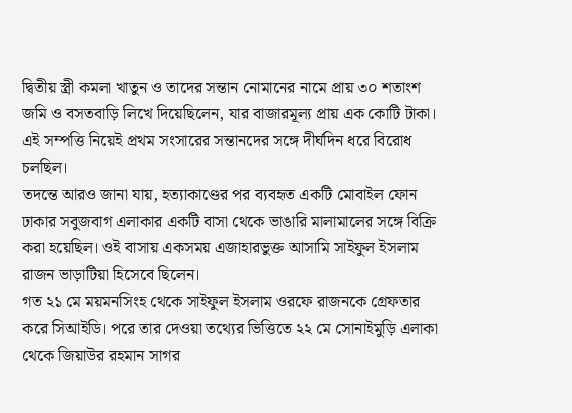দ্বিতীয় স্ত্রী কমলা খাতুন ও তাদের সন্তান নোমানের নামে প্রায় ৩০ শতাংশ জমি ও বসতবাড়ি লিখে দিয়েছিলেন, যার বাজারমূল্য প্রায় এক কোটি টাকা। এই সম্পত্তি নিয়েই প্রথম সংসারের সন্তানদের সঙ্গে দীর্ঘদিন ধরে বিরোধ চলছিল।
তদন্তে আরও জানা যায়, হত্যাকাণ্ডের পর ব্যবহৃত একটি মোবাইল ফোন ঢাকার সবুজবাগ এলাকার একটি বাসা থেকে ভাঙারি মালামালের সঙ্গে বিক্রি করা হয়েছিল। ওই বাসায় একসময় এজাহারভুক্ত আসামি সাইফুল ইসলাম রাজন ভাড়াটিয়া হিসেবে ছিলেন।
গত ২১ মে ময়মনসিংহ থেকে সাইফুল ইসলাম ওরফে রাজনকে গ্রেফতার করে সিআইডি। পরে তার দেওয়া তথ্যের ভিত্তিতে ২২ মে সোনাইমুড়ি এলাকা থেকে জিয়াউর রহমান সাগর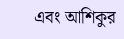এবং আশিকুর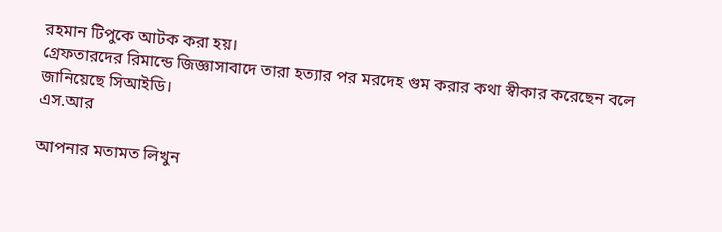রহমান টিপুকে আটক করা হয়।
গ্রেফতারদের রিমান্ডে জিজ্ঞাসাবাদে তারা হত্যার পর মরদেহ গুম করার কথা স্বীকার করেছেন বলে জানিয়েছে সিআইডি।
এস.আর

আপনার মতামত লিখুন